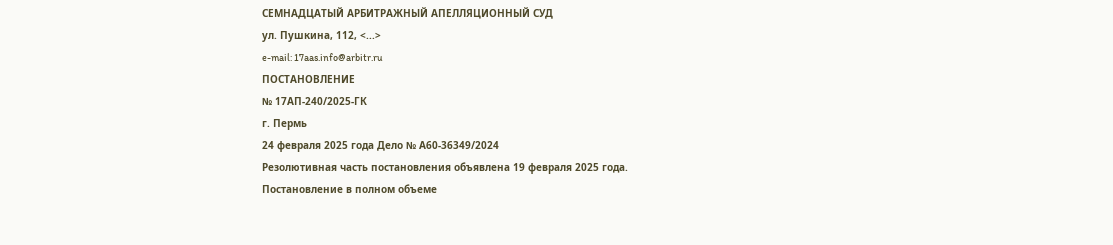СЕМНАДЦАТЫЙ АРБИТРАЖНЫЙ АПЕЛЛЯЦИОННЫЙ СУД
ул. Пушкина, 112, <...>
e-mail: 17aas.info@arbitr.ru
ПОСТАНОВЛЕНИЕ
№ 17АП-240/2025-ГК
г. Пермь
24 февраля 2025 года Дело № А60-36349/2024
Резолютивная часть постановления объявлена 19 февраля 2025 года.
Постановление в полном объеме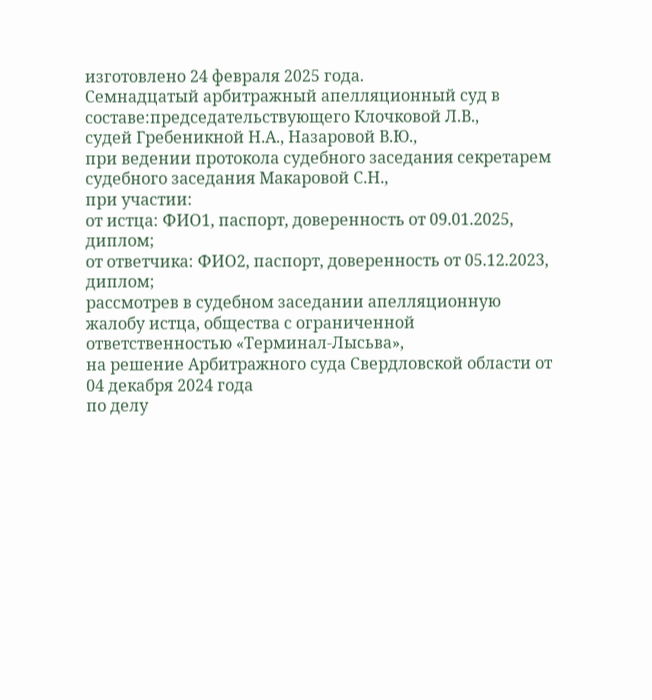изготовлено 24 февраля 2025 года.
Семнадцатый арбитражный апелляционный суд в составе:председательствующего Клочковой Л.В.,
судей Гребеникной Н.А., Назаровой В.Ю.,
при ведении протокола судебного заседания секретарем судебного заседания Макаровой С.Н.,
при участии:
от истца: ФИО1, паспорт, доверенность от 09.01.2025, диплом;
от ответчика: ФИО2, паспорт, доверенность от 05.12.2023, диплом;
рассмотрев в судебном заседании апелляционную жалобу истца, общества с ограниченной ответственностью «Терминал-Лысьва»,
на решение Арбитражного суда Свердловской области от 04 декабря 2024 года
по делу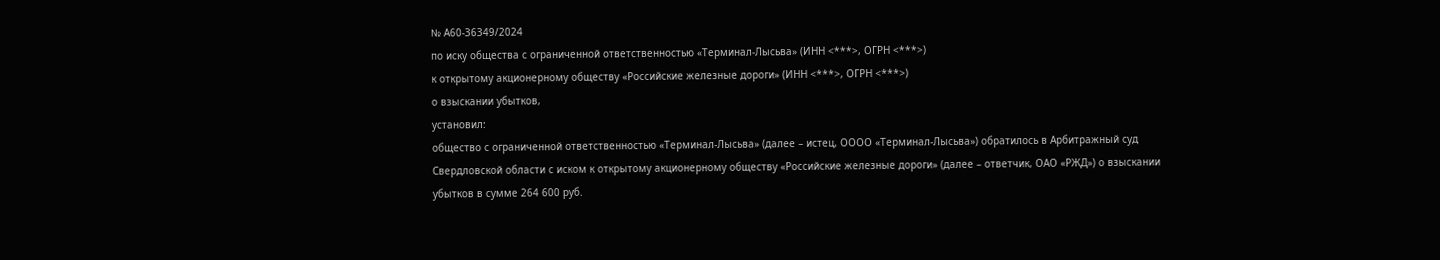№ А60-36349/2024
по иску общества с ограниченной ответственностью «Терминал-Лысьва» (ИНН <***>, ОГРН <***>)
к открытому акционерному обществу «Российские железные дороги» (ИНН <***>, ОГРН <***>)
о взыскании убытков,
установил:
общество с ограниченной ответственностью «Терминал-Лысьва» (далее – истец, ОООО «Терминал-Лысьва») обратилось в Арбитражный суд Свердловской области с иском к открытому акционерному обществу «Российские железные дороги» (далее – ответчик, ОАО «РЖД») о взыскании убытков в сумме 264 600 руб.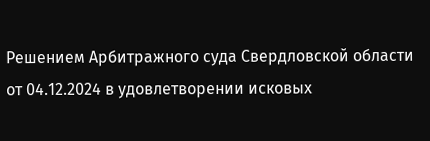Решением Арбитражного суда Свердловской области от 04.12.2024 в удовлетворении исковых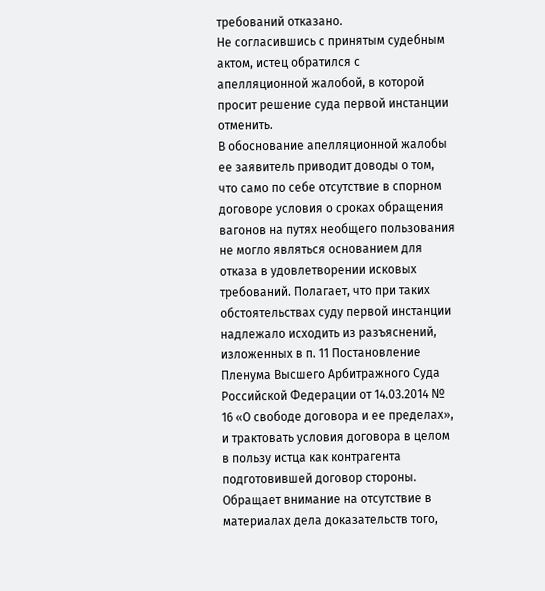требований отказано.
Не согласившись с принятым судебным актом, истец обратился с апелляционной жалобой, в которой просит решение суда первой инстанции отменить.
В обоснование апелляционной жалобы ее заявитель приводит доводы о том, что само по себе отсутствие в спорном договоре условия о сроках обращения вагонов на путях необщего пользования не могло являться основанием для отказа в удовлетворении исковых требований. Полагает, что при таких обстоятельствах суду первой инстанции надлежало исходить из разъяснений, изложенных в п. 11 Постановление Пленума Высшего Арбитражного Суда Российской Федерации от 14.03.2014 № 16 «О свободе договора и ее пределах», и трактовать условия договора в целом в пользу истца как контрагента подготовившей договор стороны. Обращает внимание на отсутствие в материалах дела доказательств того,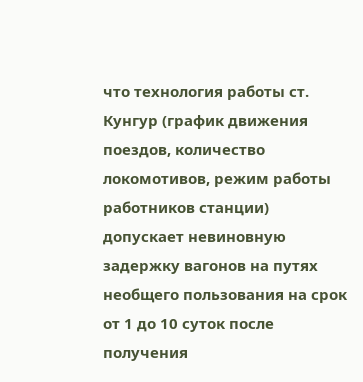что технология работы ст. Кунгур (график движения поездов, количество локомотивов, режим работы работников станции) допускает невиновную задержку вагонов на путях необщего пользования на срок от 1 до 10 суток после получения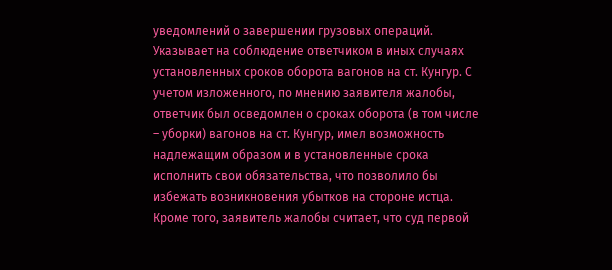уведомлений о завершении грузовых операций. Указывает на соблюдение ответчиком в иных случаях установленных сроков оборота вагонов на ст. Кунгур. С учетом изложенного, по мнению заявителя жалобы, ответчик был осведомлен о сроках оборота (в том числе – уборки) вагонов на ст. Кунгур, имел возможность надлежащим образом и в установленные срока исполнить свои обязательства, что позволило бы избежать возникновения убытков на стороне истца.
Кроме того, заявитель жалобы считает, что суд первой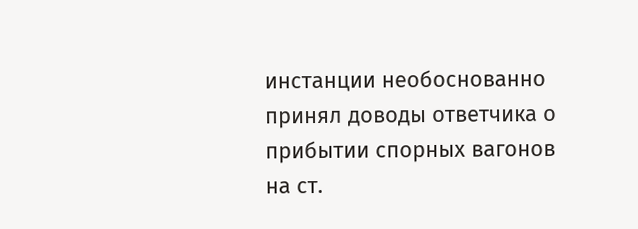инстанции необоснованно принял доводы ответчика о прибытии спорных вагонов на ст.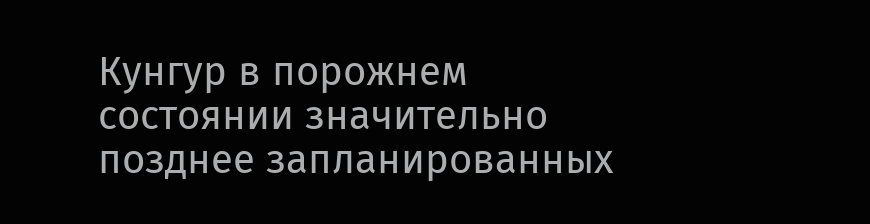Кунгур в порожнем состоянии значительно позднее запланированных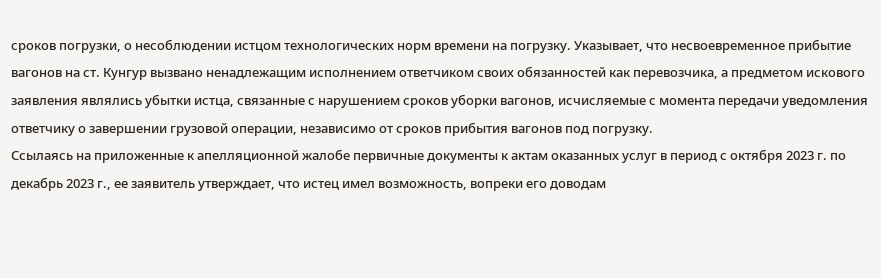сроков погрузки, о несоблюдении истцом технологических норм времени на погрузку. Указывает, что несвоевременное прибытие вагонов на ст. Кунгур вызвано ненадлежащим исполнением ответчиком своих обязанностей как перевозчика, а предметом искового заявления являлись убытки истца, связанные с нарушением сроков уборки вагонов, исчисляемые с момента передачи уведомления ответчику о завершении грузовой операции, независимо от сроков прибытия вагонов под погрузку.
Ссылаясь на приложенные к апелляционной жалобе первичные документы к актам оказанных услуг в период с октября 2023 г. по декабрь 2023 г., ее заявитель утверждает, что истец имел возможность, вопреки его доводам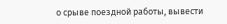о срыве поездной работы, вывести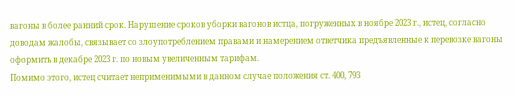вагоны в более ранний срок. Нарушение сроков уборки вагонов истца, погруженных в ноябре 2023 г., истец, согласно доводам жалобы, связывает со злоупотреблением правами и намерением ответчика предъявленные к перевозке вагоны оформить в декабре 2023 г. по новым увеличенным тарифам.
Помимо этого, истец считает неприменимыми в данном случае положения ст. 400, 793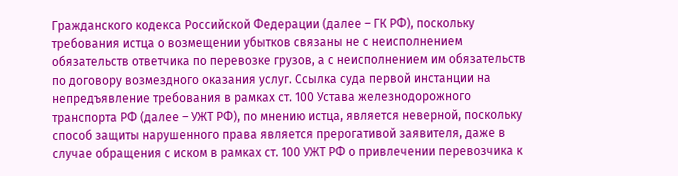Гражданского кодекса Российской Федерации (далее – ГК РФ), поскольку требования истца о возмещении убытков связаны не с неисполнением обязательств ответчика по перевозке грузов, а с неисполнением им обязательств по договору возмездного оказания услуг. Ссылка суда первой инстанции на непредъявление требования в рамках ст. 100 Устава железнодорожного транспорта РФ (далее – УЖТ РФ), по мнению истца, является неверной, поскольку способ защиты нарушенного права является прерогативой заявителя, даже в случае обращения с иском в рамках ст. 100 УЖТ РФ о привлечении перевозчика к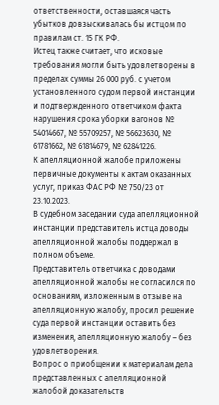ответственности, оставшаяся часть убытков довзыскивалась бы истцом по правилам ст. 15 ГК РФ.
Истец также считает, что исковые требования могли быть удовлетворены в пределах суммы 26 000 руб. с учетом установленного судом первой инстанции и подтвержденного ответчиком факта нарушения срока уборки вагонов № 54014667, № 55709257, № 56623630, № 61781662, № 61814679, № 62841226.
К апелляционной жалобе приложены первичные документы к актам оказанных услуг, приказ ФАС РФ № 750/23 от 23.10.2023.
В судебном заседании суда апелляционной инстанции представитель истца доводы апелляционной жалобы поддержал в полном объеме.
Представитель ответчика с доводами апелляционной жалобы не согласился по основаниям, изложенным в отзыве на апелляционную жалобу, просил решение суда первой инстанции оставить без изменения, апелляционную жалобу – без удовлетворения.
Вопрос о приобщении к материалам дела представленных с апелляционной жалобой доказательств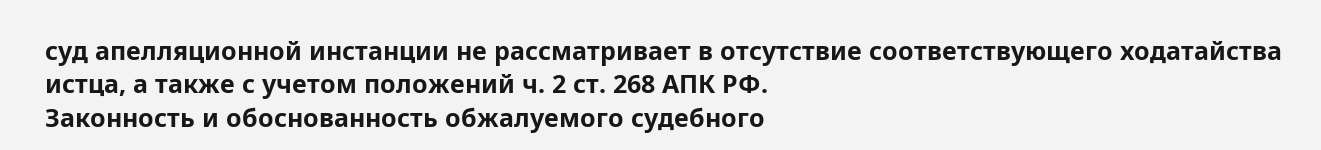суд апелляционной инстанции не рассматривает в отсутствие соответствующего ходатайства истца, а также с учетом положений ч. 2 ст. 268 АПК РФ.
Законность и обоснованность обжалуемого судебного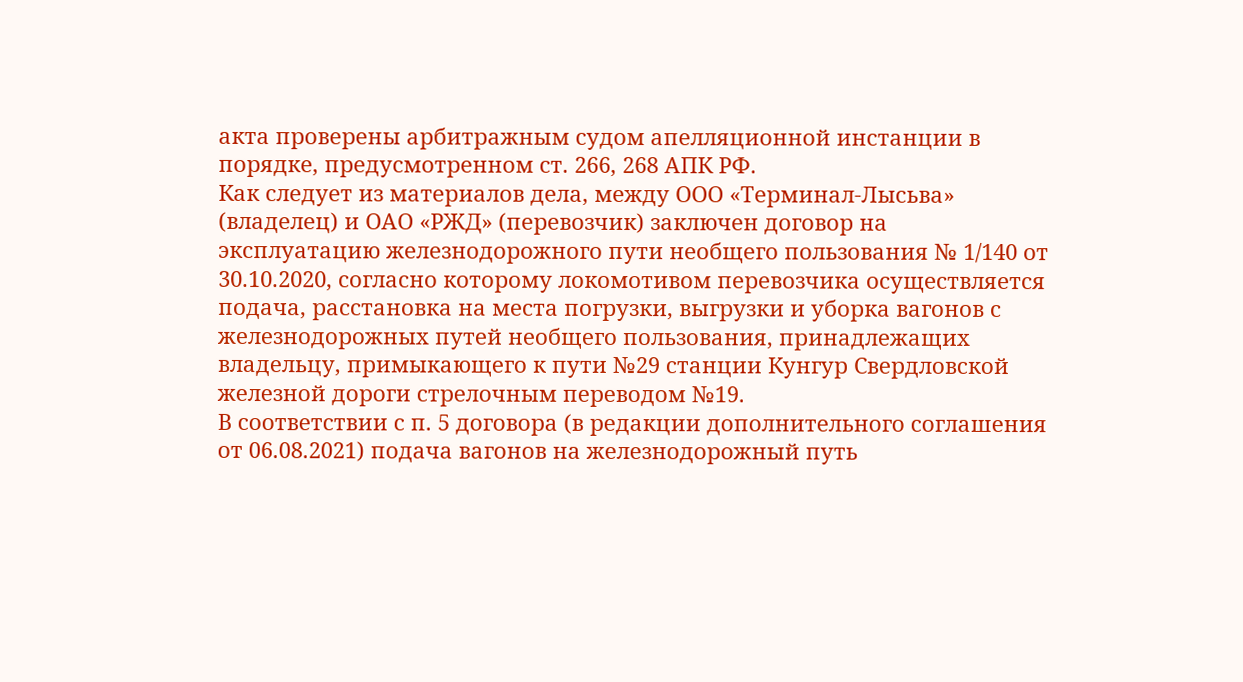акта проверены арбитражным судом апелляционной инстанции в порядке, предусмотренном ст. 266, 268 АПК РФ.
Как следует из материалов дела, между ООО «Терминал-Лысьва» (владелец) и ОАО «РЖД» (перевозчик) заключен договор на эксплуатацию железнодорожного пути необщего пользования № 1/140 от 30.10.2020, согласно которому локомотивом перевозчика осуществляется подача, расстановка на места погрузки, выгрузки и уборка вагонов с железнодорожных путей необщего пользования, принадлежащих владельцу, примыкающего к пути №29 станции Кунгур Свердловской железной дороги стрелочным переводом №19.
В соответствии с п. 5 договора (в редакции дополнительного соглашения от 06.08.2021) подача вагонов на железнодорожный путь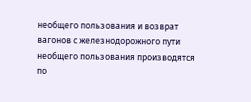необщего пользования и возврат вагонов с железнодорожного пути необщего пользования производятся по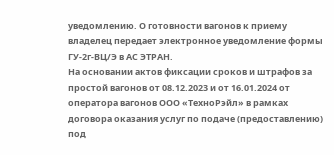уведомлению. О готовности вагонов к приему владелец передает электронное уведомление формы ГУ-2г-ВЦ/Э в АС ЭТРАН.
На основании актов фиксации сроков и штрафов за простой вагонов от 08.12.2023 и от 16.01.2024 от оператора вагонов ООО «ТехноРэйл» в рамках договора оказания услуг по подаче (предоставлению) под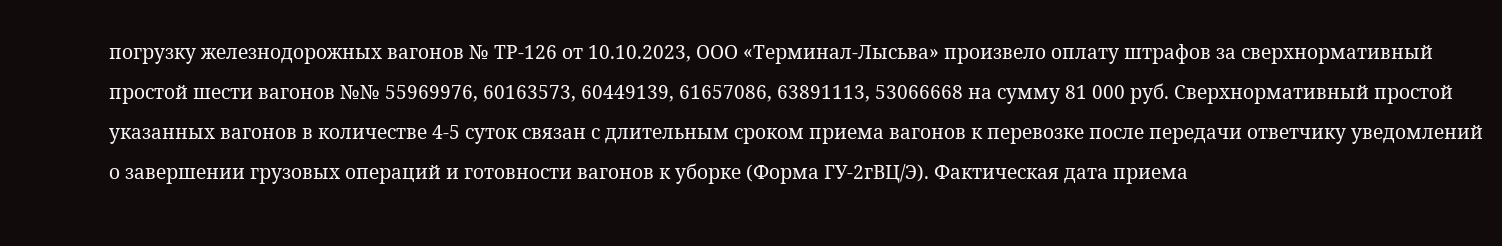погрузку железнодорожных вагонов № ТР-126 от 10.10.2023, ООО «Терминал-Лысьва» произвело оплату штрафов за сверхнормативный простой шести вагонов №№ 55969976, 60163573, 60449139, 61657086, 63891113, 53066668 на сумму 81 000 руб. Сверхнормативный простой указанных вагонов в количестве 4-5 суток связан с длительным сроком приема вагонов к перевозке после передачи ответчику уведомлений о завершении грузовых операций и готовности вагонов к уборке (Форма ГУ-2гВЦ/Э). Фактическая дата приема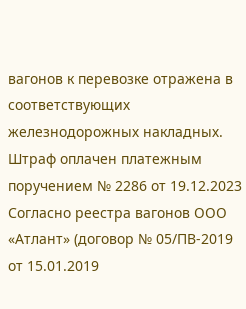вагонов к перевозке отражена в соответствующих железнодорожных накладных. Штраф оплачен платежным поручением № 2286 от 19.12.2023
Согласно реестра вагонов ООО «Атлант» (договор № 05/ПВ-2019 от 15.01.2019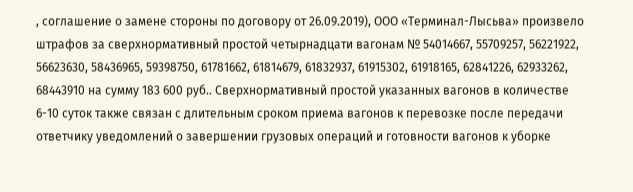, соглашение о замене стороны по договору от 26.09.2019), ООО «Терминал-Лысьва» произвело штрафов за сверхнормативный простой четырнадцати вагонам № 54014667, 55709257, 56221922, 56623630, 58436965, 59398750, 61781662, 61814679, 61832937, 61915302, 61918165, 62841226, 62933262, 68443910 на сумму 183 600 руб.. Сверхнормативный простой указанных вагонов в количестве 6-10 суток также связан с длительным сроком приема вагонов к перевозке после передачи ответчику уведомлений о завершении грузовых операций и готовности вагонов к уборке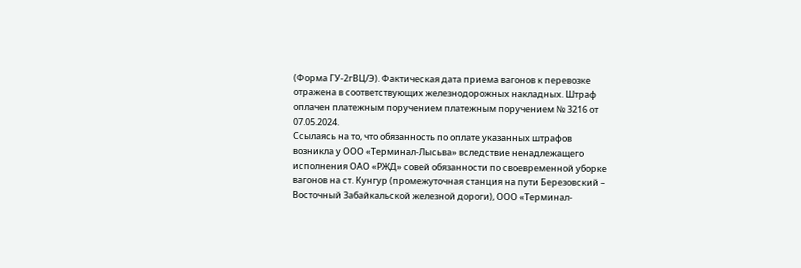(Форма ГУ-2гВЦ/Э). Фактическая дата приема вагонов к перевозке отражена в соответствующих железнодорожных накладных. Штраф оплачен платежным поручением платежным поручением № 3216 от 07.05.2024.
Ссылаясь на то, что обязанность по оплате указанных штрафов возникла у ООО «Терминал-Лысьва» вследствие ненадлежащего исполнения ОАО «РЖД» совей обязанности по своевременной уборке вагонов на ст. Кунгур (промежуточная станция на пути Березовский – Восточный Забайкальской железной дороги), ООО «Терминал-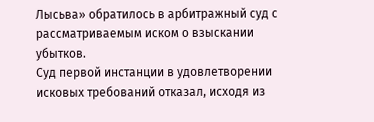Лысьва» обратилось в арбитражный суд с рассматриваемым иском о взыскании убытков.
Суд первой инстанции в удовлетворении исковых требований отказал, исходя из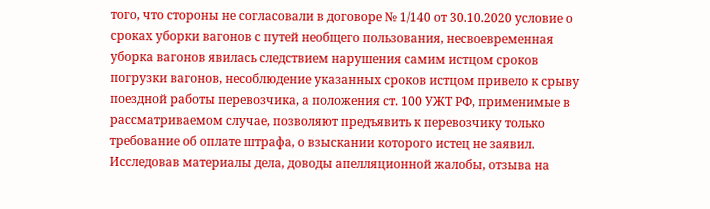того, что стороны не согласовали в договоре № 1/140 от 30.10.2020 условие о сроках уборки вагонов с путей необщего пользования, несвоевременная уборка вагонов явилась следствием нарушения самим истцом сроков погрузки вагонов, несоблюдение указанных сроков истцом привело к срыву поездной работы перевозчика, а положения ст. 100 УЖТ РФ, применимые в рассматриваемом случае, позволяют предъявить к перевозчику только требование об оплате штрафа, о взыскании которого истец не заявил.
Исследовав материалы дела, доводы апелляционной жалобы, отзыва на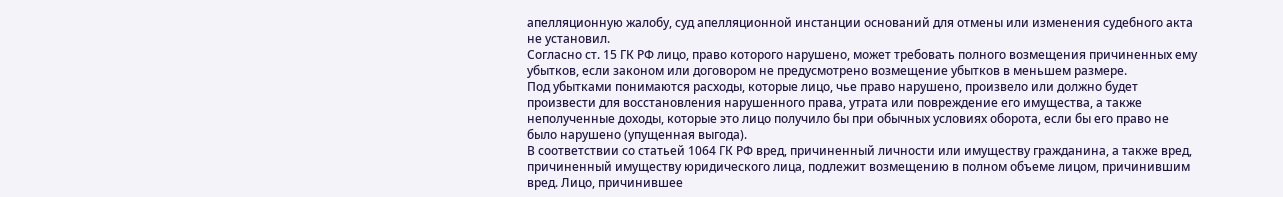апелляционную жалобу, суд апелляционной инстанции оснований для отмены или изменения судебного акта не установил.
Согласно ст. 15 ГК РФ лицо, право которого нарушено, может требовать полного возмещения причиненных ему убытков, если законом или договором не предусмотрено возмещение убытков в меньшем размере.
Под убытками понимаются расходы, которые лицо, чье право нарушено, произвело или должно будет произвести для восстановления нарушенного права, утрата или повреждение его имущества, а также неполученные доходы, которые это лицо получило бы при обычных условиях оборота, если бы его право не было нарушено (упущенная выгода).
В соответствии со статьей 1064 ГК РФ вред, причиненный личности или имуществу гражданина, а также вред, причиненный имуществу юридического лица, подлежит возмещению в полном объеме лицом, причинившим вред. Лицо, причинившее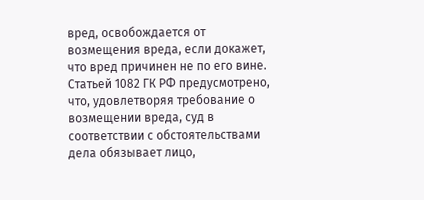вред, освобождается от возмещения вреда, если докажет, что вред причинен не по его вине.
Статьей 1082 ГК РФ предусмотрено, что, удовлетворяя требование о возмещении вреда, суд в соответствии с обстоятельствами дела обязывает лицо,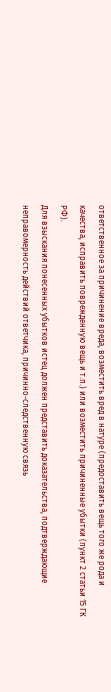ответственное за причинение вреда, возместить вред в натуре (предоставить вещь того же рода и качества, исправить поврежденную вещь и т.п.) или возместить причиненные убытки (пункт 2 статьи 15 ГК РФ).
Для взыскания понесенных убытков истец должен представить доказательства, подтверждающие неправомерность действий ответчика, причинно-следственную связь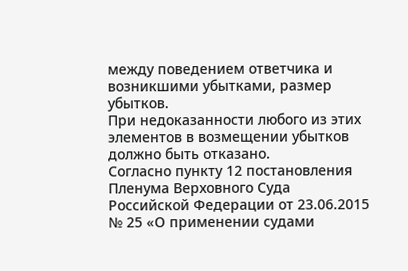между поведением ответчика и возникшими убытками, размер убытков.
При недоказанности любого из этих элементов в возмещении убытков должно быть отказано.
Согласно пункту 12 постановления Пленума Верховного Суда Российской Федерации от 23.06.2015 № 25 «О применении судами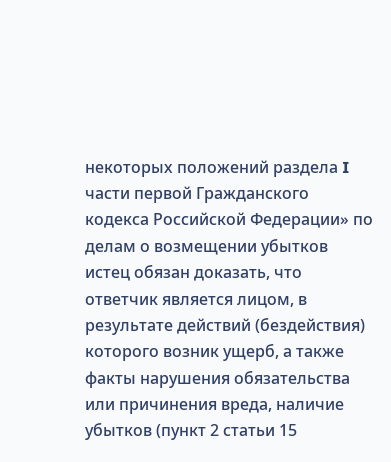некоторых положений раздела I части первой Гражданского кодекса Российской Федерации» по делам о возмещении убытков истец обязан доказать, что ответчик является лицом, в результате действий (бездействия) которого возник ущерб, а также факты нарушения обязательства или причинения вреда, наличие убытков (пункт 2 статьи 15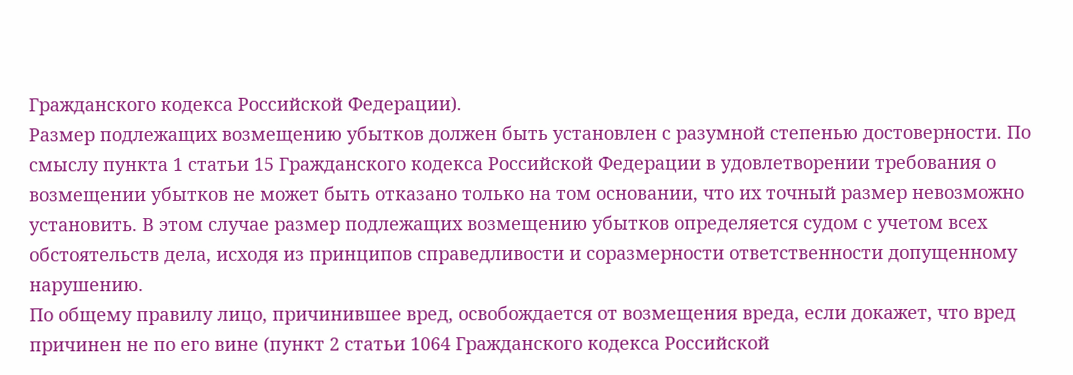Гражданского кодекса Российской Федерации).
Размер подлежащих возмещению убытков должен быть установлен с разумной степенью достоверности. По смыслу пункта 1 статьи 15 Гражданского кодекса Российской Федерации в удовлетворении требования о возмещении убытков не может быть отказано только на том основании, что их точный размер невозможно установить. В этом случае размер подлежащих возмещению убытков определяется судом с учетом всех обстоятельств дела, исходя из принципов справедливости и соразмерности ответственности допущенному нарушению.
По общему правилу лицо, причинившее вред, освобождается от возмещения вреда, если докажет, что вред причинен не по его вине (пункт 2 статьи 1064 Гражданского кодекса Российской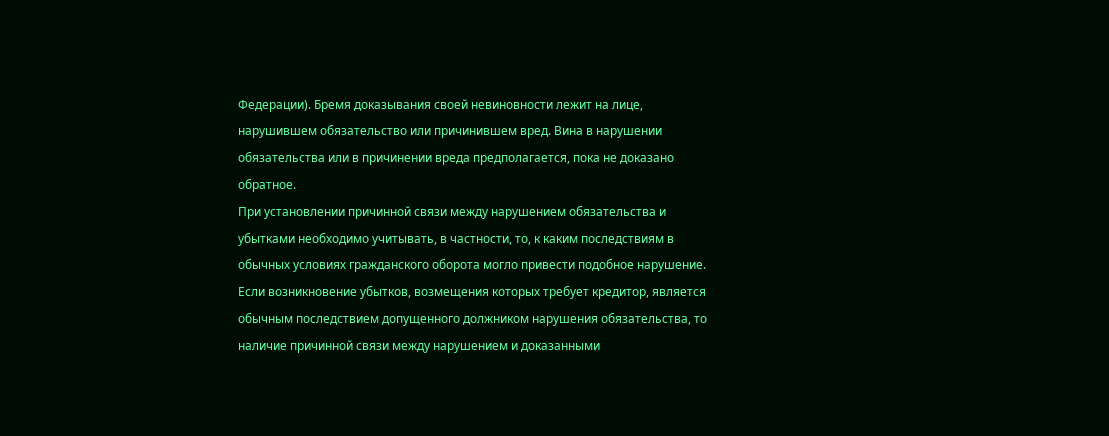Федерации). Бремя доказывания своей невиновности лежит на лице, нарушившем обязательство или причинившем вред. Вина в нарушении обязательства или в причинении вреда предполагается, пока не доказано обратное.
При установлении причинной связи между нарушением обязательства и убытками необходимо учитывать, в частности, то, к каким последствиям в обычных условиях гражданского оборота могло привести подобное нарушение.
Если возникновение убытков, возмещения которых требует кредитор, является обычным последствием допущенного должником нарушения обязательства, то наличие причинной связи между нарушением и доказанными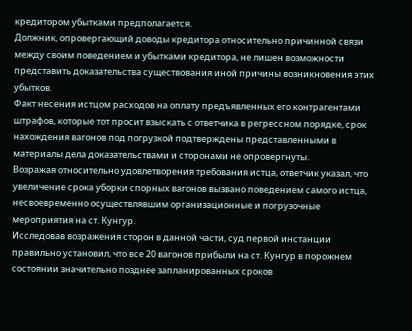кредитором убытками предполагается.
Должник, опровергающий доводы кредитора относительно причинной связи между своим поведением и убытками кредитора, не лишен возможности представить доказательства существования иной причины возникновения этих убытков.
Факт несения истцом расходов на оплату предъявленных его контрагентами штрафов, которые тот просит взыскать с ответчика в регрессном порядке, срок нахождения вагонов под погрузкой подтверждены представленными в материалы дела доказательствами и сторонами не опровергнуты.
Возражая относительно удовлетворения требования истца, ответчик указал, что увеличение срока уборки спорных вагонов вызвано поведением самого истца, несвоевременно осуществлявшим организационные и погрузочные мероприятия на ст. Кунгур.
Исследовав возражения сторон в данной части, суд первой инстанции правильно установил, что все 20 вагонов прибыли на ст. Кунгур в порожнем состоянии значительно позднее запланированных сроков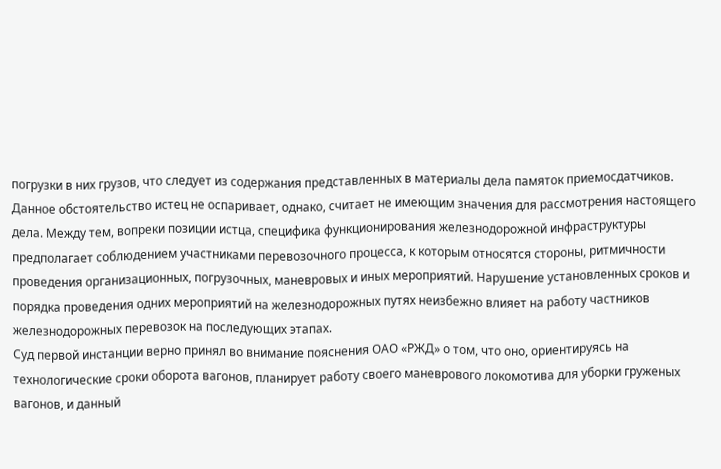погрузки в них грузов, что следует из содержания представленных в материалы дела памяток приемосдатчиков.
Данное обстоятельство истец не оспаривает, однако, считает не имеющим значения для рассмотрения настоящего дела. Между тем, вопреки позиции истца, специфика функционирования железнодорожной инфраструктуры предполагает соблюдением участниками перевозочного процесса, к которым относятся стороны, ритмичности проведения организационных, погрузочных, маневровых и иных мероприятий. Нарушение установленных сроков и порядка проведения одних мероприятий на железнодорожных путях неизбежно влияет на работу частников железнодорожных перевозок на последующих этапах.
Суд первой инстанции верно принял во внимание пояснения ОАО «РЖД» о том, что оно, ориентируясь на технологические сроки оборота вагонов, планирует работу своего маневрового локомотива для уборки груженых вагонов, и данный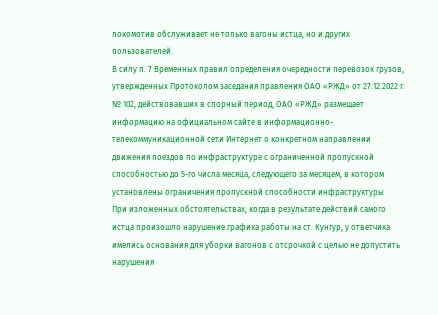локомотив обслуживает не только вагоны истца, но и других пользователей.
В силу п. 7 Временных правил определения очередности перевозок грузов, утвержденных Протоколом заседания правления ОАО «РЖД» от 27.12.2022 г. № 102, действовавших в спорный период, ОАО «РЖД» размещает информацию на официальном сайте в информационно-телекоммуникационной сети Интернет о конкретном направлении движения поездов по инфраструктуре с ограниченной пропускной способностью до 5-го числа месяца, следующего за месяцем, в котором установлены ограничения пропускной способности инфраструктуры
При изложенных обстоятельствах, когда в результате действий самого истца произошло нарушение графика работы на ст. Кунгур, у ответчика имелись основания для уборки вагонов с отсрочкой с целью не допустить нарушения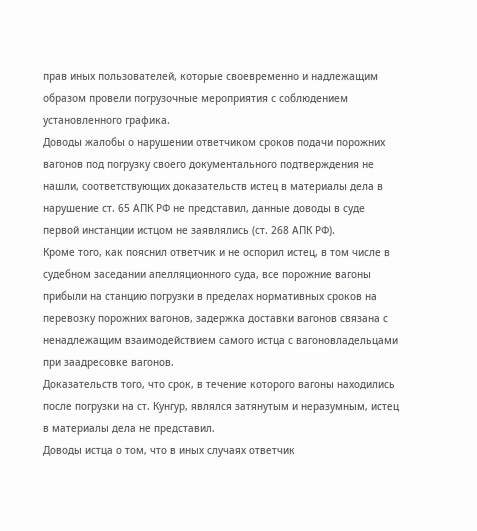прав иных пользователей, которые своевременно и надлежащим образом провели погрузочные мероприятия с соблюдением установленного графика.
Доводы жалобы о нарушении ответчиком сроков подачи порожних вагонов под погрузку своего документального подтверждения не нашли, соответствующих доказательств истец в материалы дела в нарушение ст. 65 АПК РФ не представил, данные доводы в суде первой инстанции истцом не заявлялись (ст. 268 АПК РФ).
Кроме того, как пояснил ответчик и не оспорил истец, в том числе в судебном заседании апелляционного суда, все порожние вагоны прибыли на станцию погрузки в пределах нормативных сроков на перевозку порожних вагонов, задержка доставки вагонов связана с ненадлежащим взаимодействием самого истца с вагоновладельцами при заадресовке вагонов.
Доказательств того, что срок, в течение которого вагоны находились после погрузки на ст. Кунгур, являлся затянутым и неразумным, истец в материалы дела не представил.
Доводы истца о том, что в иных случаях ответчик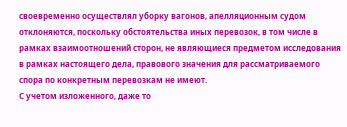своевременно осуществлял уборку вагонов, апелляционным судом отклоняются, поскольку обстоятельства иных перевозок, в том числе в рамках взаимоотношений сторон, не являющиеся предметом исследования в рамках настоящего дела, правового значения для рассматриваемого спора по конкретным перевозкам не имеют.
С учетом изложенного, даже то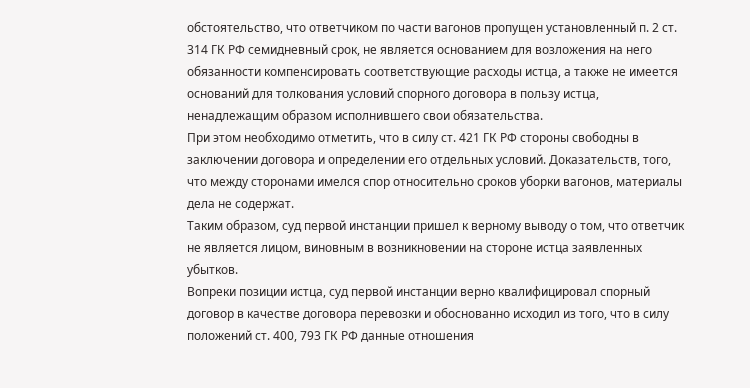обстоятельство, что ответчиком по части вагонов пропущен установленный п. 2 ст. 314 ГК РФ семидневный срок, не является основанием для возложения на него обязанности компенсировать соответствующие расходы истца, а также не имеется оснований для толкования условий спорного договора в пользу истца, ненадлежащим образом исполнившего свои обязательства.
При этом необходимо отметить, что в силу ст. 421 ГК РФ стороны свободны в заключении договора и определении его отдельных условий. Доказательств, того, что между сторонами имелся спор относительно сроков уборки вагонов, материалы дела не содержат.
Таким образом, суд первой инстанции пришел к верному выводу о том, что ответчик не является лицом, виновным в возникновении на стороне истца заявленных убытков.
Вопреки позиции истца, суд первой инстанции верно квалифицировал спорный договор в качестве договора перевозки и обоснованно исходил из того, что в силу положений ст. 400, 793 ГК РФ данные отношения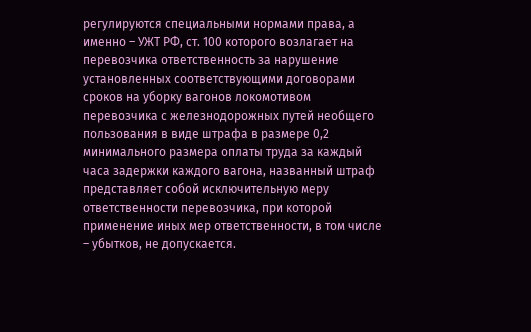регулируются специальными нормами права, а именно – УЖТ РФ, ст. 100 которого возлагает на перевозчика ответственность за нарушение установленных соответствующими договорами сроков на уборку вагонов локомотивом перевозчика с железнодорожных путей необщего пользования в виде штрафа в размере 0,2 минимального размера оплаты труда за каждый часа задержки каждого вагона, названный штраф представляет собой исключительную меру ответственности перевозчика, при которой применение иных мер ответственности, в том числе – убытков, не допускается.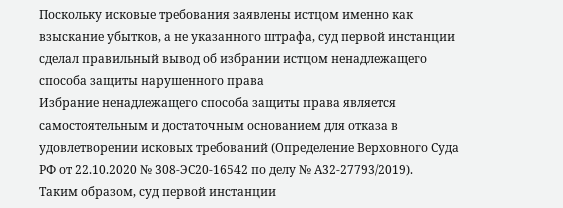Поскольку исковые требования заявлены истцом именно как взыскание убытков, а не указанного штрафа, суд первой инстанции сделал правильный вывод об избрании истцом ненадлежащего способа защиты нарушенного права
Избрание ненадлежащего способа защиты права является самостоятельным и достаточным основанием для отказа в удовлетворении исковых требований (Определение Верховного Суда РФ от 22.10.2020 № 308-ЭС20-16542 по делу № А32-27793/2019).
Таким образом, суд первой инстанции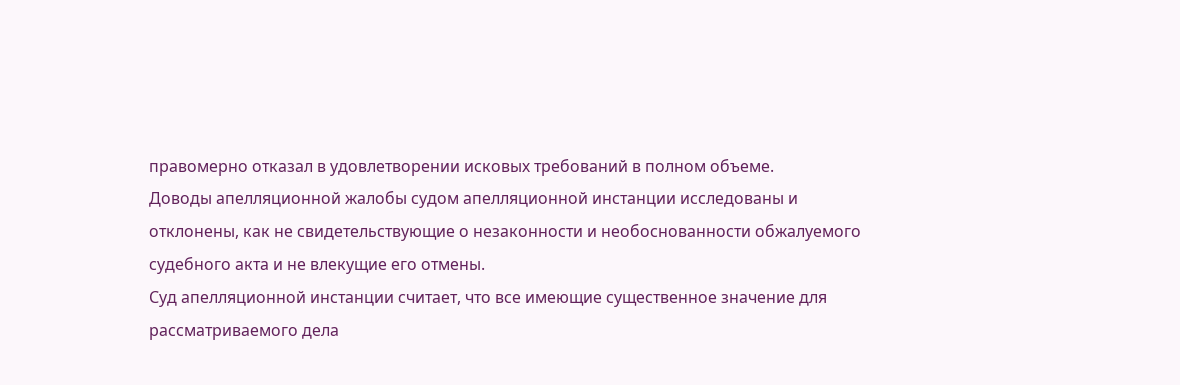правомерно отказал в удовлетворении исковых требований в полном объеме.
Доводы апелляционной жалобы судом апелляционной инстанции исследованы и отклонены, как не свидетельствующие о незаконности и необоснованности обжалуемого судебного акта и не влекущие его отмены.
Суд апелляционной инстанции считает, что все имеющие существенное значение для рассматриваемого дела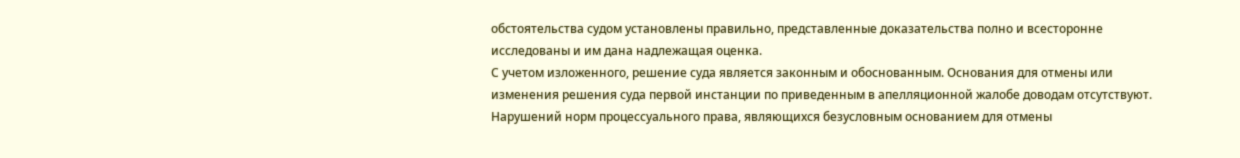обстоятельства судом установлены правильно, представленные доказательства полно и всесторонне исследованы и им дана надлежащая оценка.
С учетом изложенного, решение суда является законным и обоснованным. Основания для отмены или изменения решения суда первой инстанции по приведенным в апелляционной жалобе доводам отсутствуют.
Нарушений норм процессуального права, являющихся безусловным основанием для отмены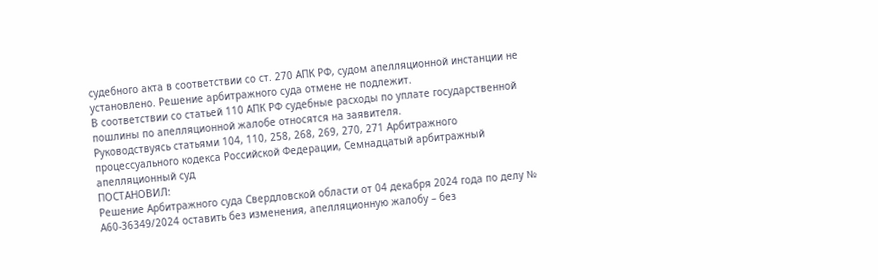судебного акта в соответствии со ст. 270 АПК РФ, судом апелляционной инстанции не установлено. Решение арбитражного суда отмене не подлежит.
В соответствии со статьей 110 АПК РФ судебные расходы по уплате государственной пошлины по апелляционной жалобе относятся на заявителя.
Руководствуясь статьями 104, 110, 258, 268, 269, 270, 271 Арбитражного процессуального кодекса Российской Федерации, Семнадцатый арбитражный апелляционный суд
ПОСТАНОВИЛ:
Решение Арбитражного суда Свердловской области от 04 декабря 2024 года по делу № А60-36349/2024 оставить без изменения, апелляционную жалобу – без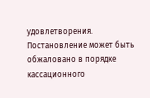удовлетворения.
Постановление может быть обжаловано в порядке кассационного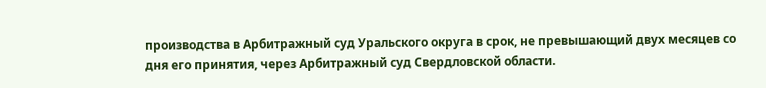производства в Арбитражный суд Уральского округа в срок, не превышающий двух месяцев со дня его принятия, через Арбитражный суд Свердловской области.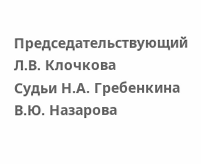Председательствующий Л.В. Клочкова
Судьи Н.А. Гребенкина
В.Ю. Назарова